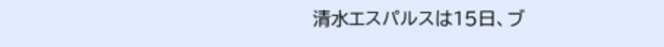清水エスパルスは15日、ブ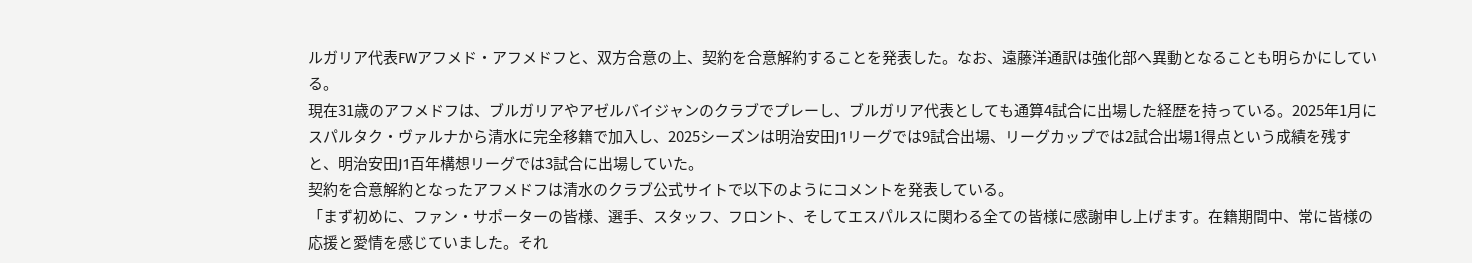ルガリア代表FWアフメド・アフメドフと、双方合意の上、契約を合意解約することを発表した。なお、遠藤洋通訳は強化部へ異動となることも明らかにしている。
現在31歳のアフメドフは、ブルガリアやアゼルバイジャンのクラブでプレーし、ブルガリア代表としても通算4試合に出場した経歴を持っている。2025年1月にスパルタク・ヴァルナから清水に完全移籍で加入し、2025シーズンは明治安田J1リーグでは9試合出場、リーグカップでは2試合出場1得点という成績を残すと、明治安田J1百年構想リーグでは3試合に出場していた。
契約を合意解約となったアフメドフは清水のクラブ公式サイトで以下のようにコメントを発表している。
「まず初めに、ファン・サポーターの皆様、選手、スタッフ、フロント、そしてエスパルスに関わる全ての皆様に感謝申し上げます。在籍期間中、常に皆様の応援と愛情を感じていました。それ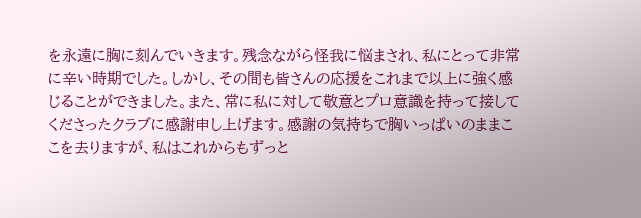を永遠に胸に刻んでいきます。残念ながら怪我に悩まされ、私にとって非常に辛い時期でした。しかし、その間も皆さんの応援をこれまで以上に強く感じることができました。また、常に私に対して敬意とプロ意識を持って接してくださったクラブに感謝申し上げます。感謝の気持ちで胸いっぱいのままここを去りますが、私はこれからもずっと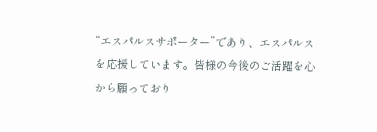“エスパルスサポーター”であり、エスパルスを応援しています。皆様の今後のご活躍を心から願っており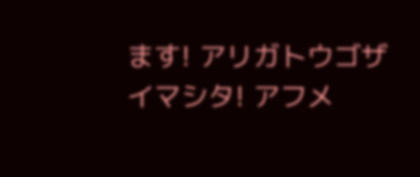ます! アリガトウゴザイマシタ! アフメ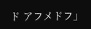ド アフメドフ」